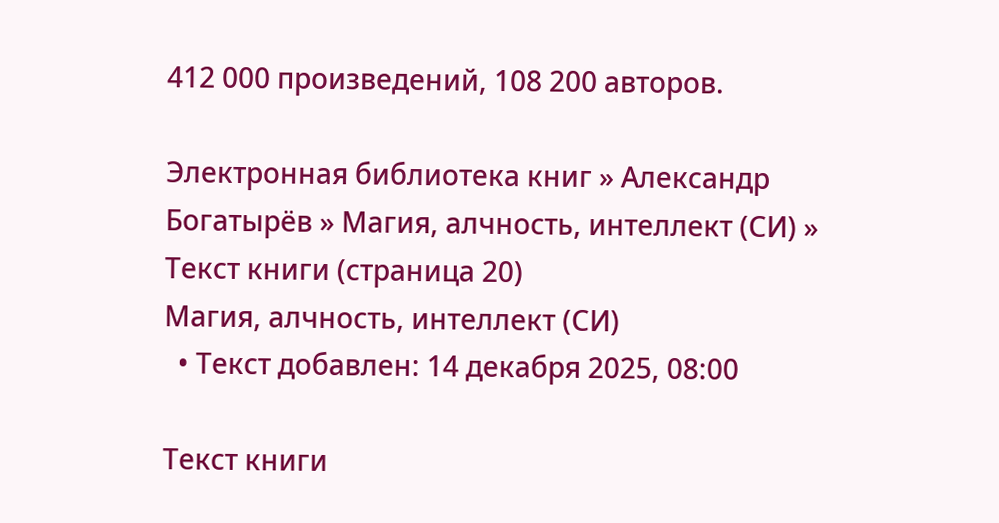412 000 произведений, 108 200 авторов.

Электронная библиотека книг » Александр Богатырёв » Магия, алчность, интеллект (СИ) » Текст книги (страница 20)
Магия, алчность, интеллект (СИ)
  • Текст добавлен: 14 декабря 2025, 08:00

Текст книги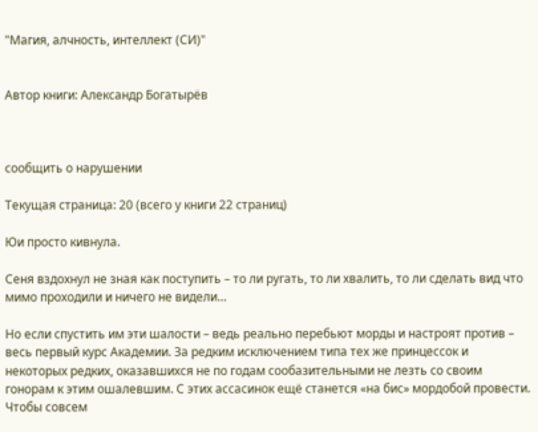"Магия, алчность, интеллект (СИ)"


Автор книги: Александр Богатырёв



сообщить о нарушении

Текущая страница: 20 (всего у книги 22 страниц)

Юи просто кивнула.

Сеня вздохнул не зная как поступить – то ли ругать, то ли хвалить, то ли сделать вид что мимо проходили и ничего не видели…

Но если спустить им эти шалости – ведь реально перебьют морды и настроят против – весь первый курс Академии. За редким исключением типа тех же принцессок и некоторых редких, оказавшихся не по годам сообазительными не лезть со своим гонорам к этим ошалевшим. С этих ассасинок ещё станется «на бис» мордобой провести. Чтобы совсем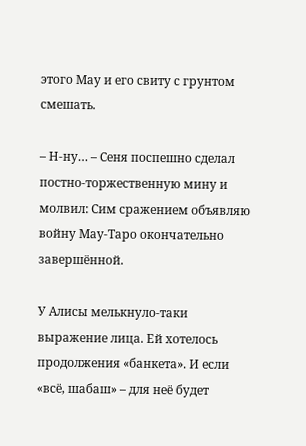этого Мау и его свиту с грунтом смешать.

– Н-ну… – Сеня поспешно сделал постно-торжественную мину и молвил: Сим сражением объявляю войну Мау-Таро окончательно завершённой.

У Алисы мелькнуло-таки выражение лица. Ей хотелось продолжения «банкета». И если «всё, шабаш» – для неё будет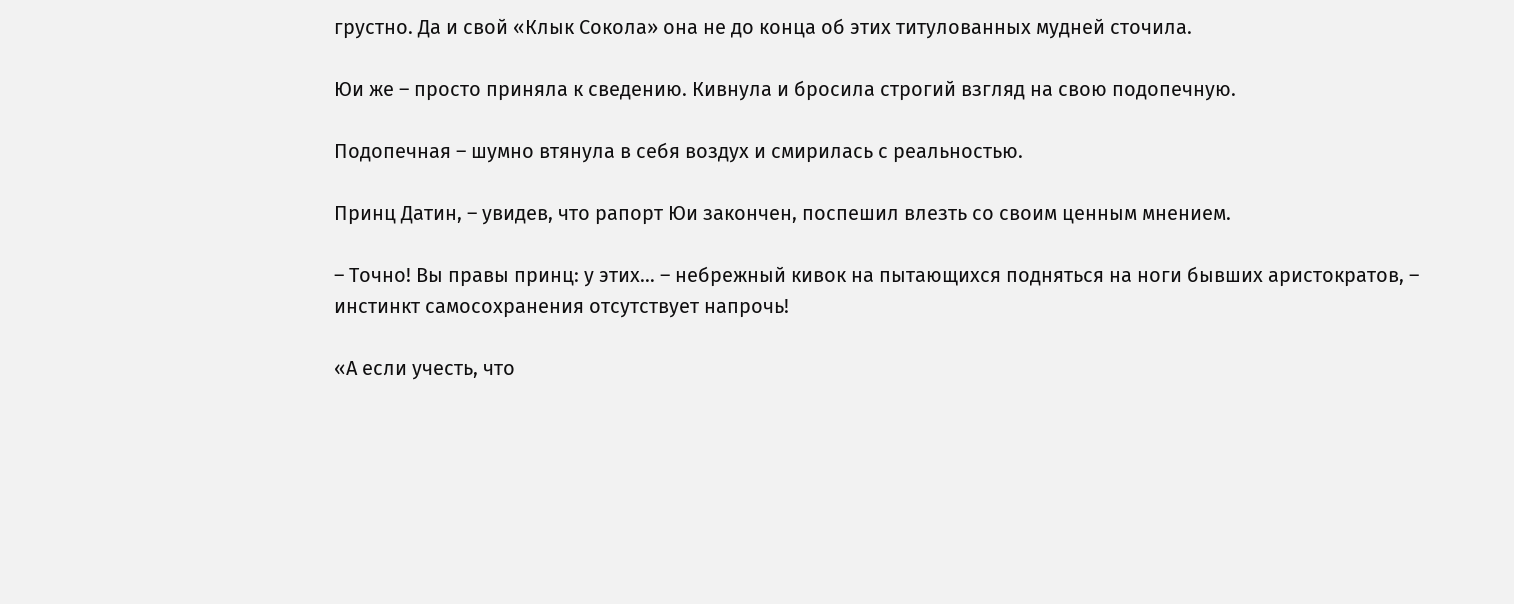грустно. Да и свой «Клык Сокола» она не до конца об этих титулованных мудней сточила.

Юи же – просто приняла к сведению. Кивнула и бросила строгий взгляд на свою подопечную.

Подопечная – шумно втянула в себя воздух и смирилась с реальностью.

Принц Датин, – увидев, что рапорт Юи закончен, поспешил влезть со своим ценным мнением.

– Точно! Вы правы принц: у этих… – небрежный кивок на пытающихся подняться на ноги бывших аристократов, – инстинкт самосохранения отсутствует напрочь!

«А если учесть, что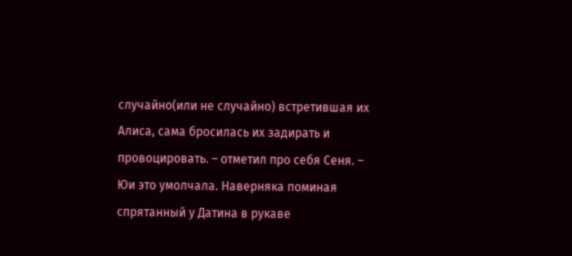случайно(или не случайно) встретившая их Алиса, сама бросилась их задирать и провоцировать. – отметил про себя Сеня. – Юи это умолчала. Наверняка поминая спрятанный у Датина в рукаве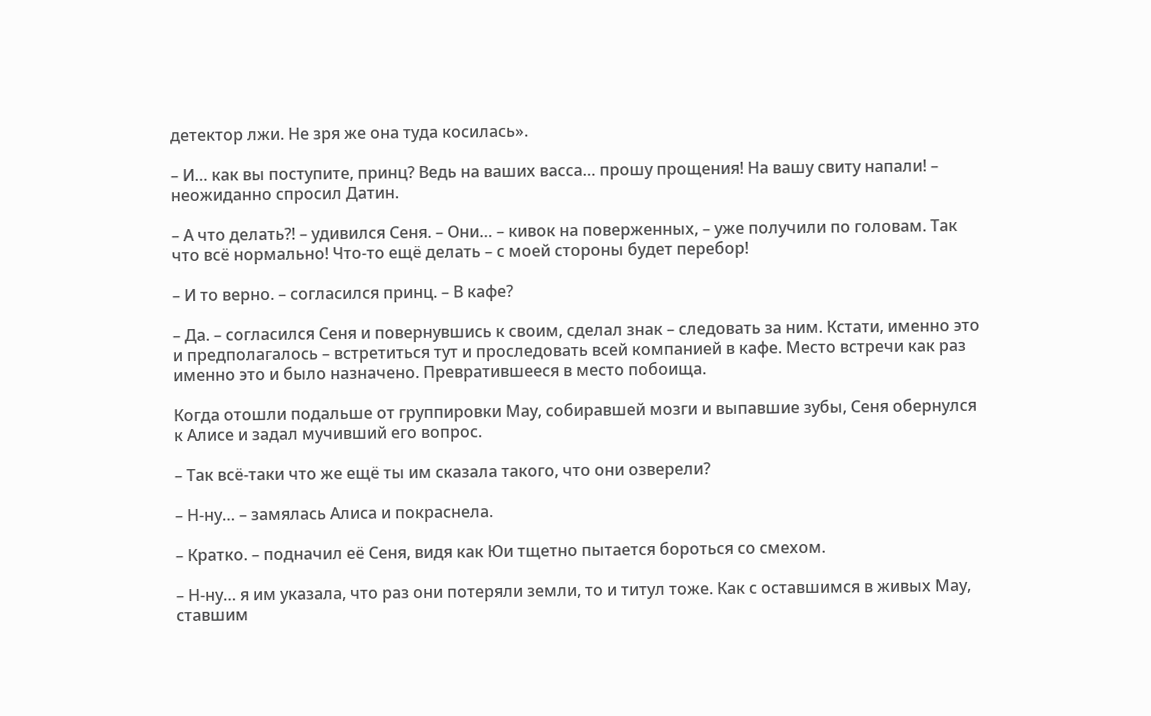детектор лжи. Не зря же она туда косилась».

– И… как вы поступите, принц? Ведь на ваших васса… прошу прощения! На вашу свиту напали! – неожиданно спросил Датин.

– А что делать⁈ – удивился Сеня. – Они… – кивок на поверженных, – уже получили по головам. Так что всё нормально! Что-то ещё делать – с моей стороны будет перебор!

– И то верно. – согласился принц. – В кафе?

– Да. – согласился Сеня и повернувшись к своим, сделал знак – следовать за ним. Кстати, именно это и предполагалось – встретиться тут и проследовать всей компанией в кафе. Место встречи как раз именно это и было назначено. Превратившееся в место побоища.

Когда отошли подальше от группировки Мау, собиравшей мозги и выпавшие зубы, Сеня обернулся к Алисе и задал мучивший его вопрос.

– Так всё-таки что же ещё ты им сказала такого, что они озверели?

– Н-ну… – замялась Алиса и покраснела.

– Кратко. – подначил её Сеня, видя как Юи тщетно пытается бороться со смехом.

– Н-ну… я им указала, что раз они потеряли земли, то и титул тоже. Как с оставшимся в живых Мау, ставшим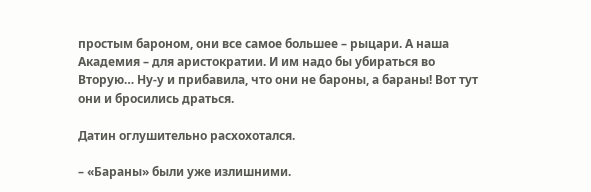простым бароном, они все самое большее – рыцари. А наша Академия – для аристократии. И им надо бы убираться во Вторую… Ну-у и прибавила, что они не бароны, а бараны! Вот тут они и бросились драться.

Датин оглушительно расхохотался.

– «Бараны» были уже излишними.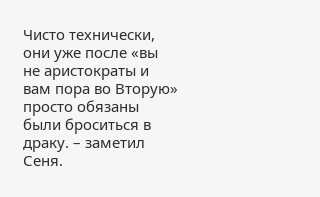Чисто технически, они уже после «вы не аристократы и вам пора во Вторую» просто обязаны были броситься в драку. – заметил Сеня.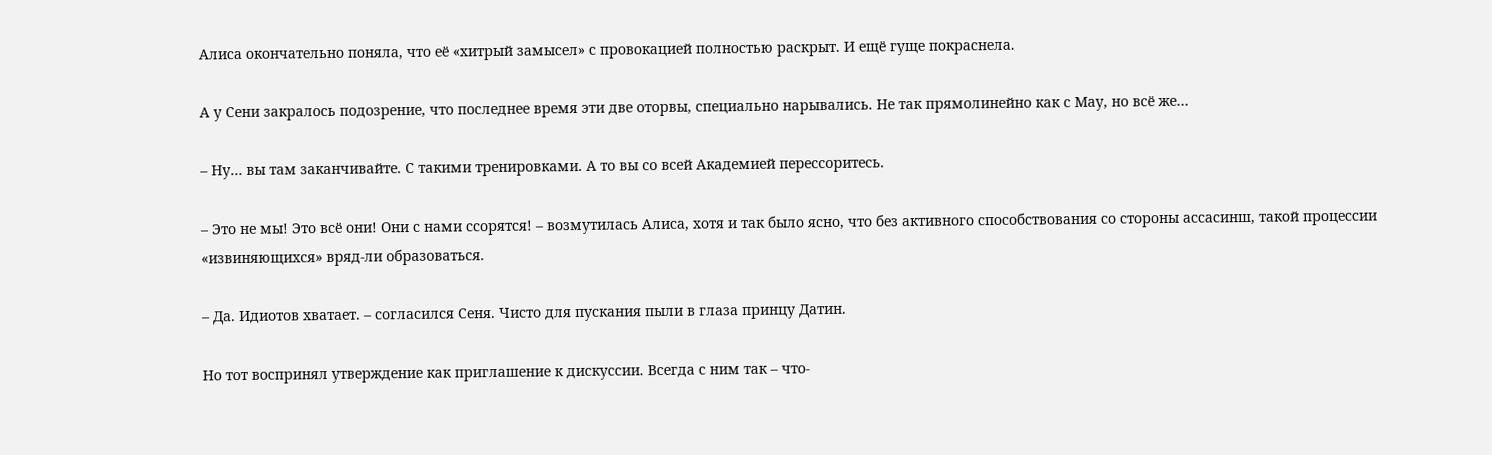Алиса окончательно поняла, что её «хитрый замысел» с провокацией полностью раскрыт. И ещё гуще покраснела.

А у Сени закралось подозрение, что последнее время эти две оторвы, специально нарывались. Не так прямолинейно как с Мау, но всё же…

– Ну… вы там заканчивайте. С такими тренировками. А то вы со всей Академией перессоритесь.

– Это не мы! Это всё они! Они с нами ссорятся! – возмутилась Алиса, хотя и так было ясно, что без активного способствования со стороны ассасинш, такой процессии «извиняющихся» вряд-ли образоваться.

– Да. Идиотов хватает. – согласился Сеня. Чисто для пускания пыли в глаза принцу Датин.

Но тот воспринял утверждение как приглашение к дискуссии. Всегда с ним так – что-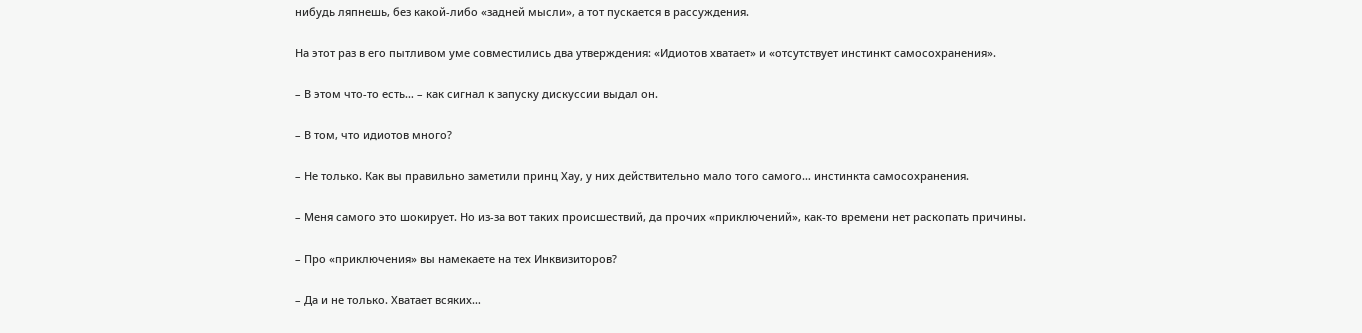нибудь ляпнешь, без какой-либо «задней мысли», а тот пускается в рассуждения.

На этот раз в его пытливом уме совместились два утверждения: «Идиотов хватает» и «отсутствует инстинкт самосохранения».

– В этом что-то есть… – как сигнал к запуску дискуссии выдал он.

– В том, что идиотов много?

– Не только. Как вы правильно заметили принц Хау, у них действительно мало того самого… инстинкта самосохранения.

– Меня самого это шокирует. Но из-за вот таких происшествий, да прочих «приключений», как-то времени нет раскопать причины.

– Про «приключения» вы намекаете на тех Инквизиторов?

– Да и не только. Хватает всяких…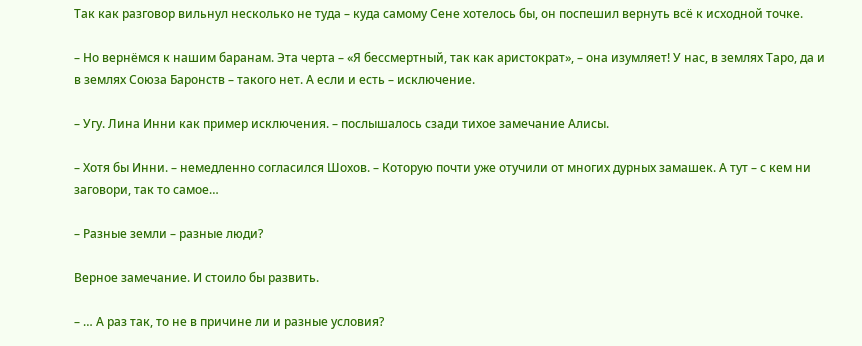Так как разговор вильнул несколько не туда – куда самому Сене хотелось бы, он поспешил вернуть всё к исходной точке.

– Но вернёмся к нашим баранам. Эта черта – «Я бессмертный, так как аристократ», – она изумляет! У нас, в землях Таро, да и в землях Союза Баронств – такого нет. А если и есть – исключение.

– Угу. Лина Инни как пример исключения. – послышалось сзади тихое замечание Алисы.

– Хотя бы Инни. – немедленно согласился Шохов. – Которую почти уже отучили от многих дурных замашек. А тут – с кем ни заговори, так то самое…

– Разные земли – разные люди?

Верное замечание. И стоило бы развить.

– … А раз так, то не в причине ли и разные условия?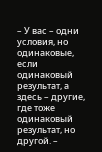– У вас – одни условия, но одинаковые, если одинаковый результат, а здесь – другие, где тоже одинаковый результат, но другой. –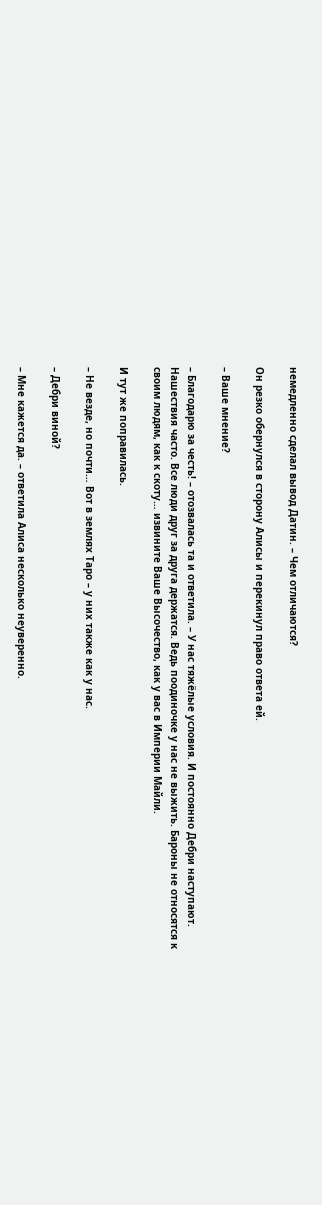немедленно сделал вывод Датин. – Чем отличаются?

Он резко обернулся в сторону Алисы и перекинул право ответа ей.

– Ваше мнение?

– Благодарю за честь! – отозвалась та и ответила. – У нас тяжёлые условия. И постоянно Дебри наступают. Нашествия часто. Все люди друг за друга держатся. Ведь поодиночке у нас не выжить. Бароны не относятся к своим людям, как к скоту… извините Ваше Высочество, как у вас в Империи Майли.

И тут же поправилась.

– Не везде, но почти… Вот в землях Таро – у них также как у нас.

– Дебри виной?

– Мне кажется да. – ответила Алиса несколько неуверенно.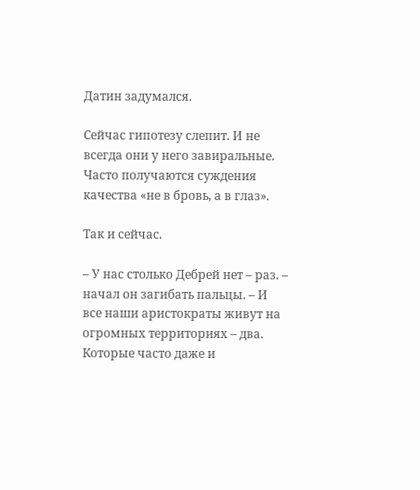Датин задумался.

Сейчас гипотезу слепит. И не всегда они у него завиральные. Часто получаются суждения качества «не в бровь, а в глаз».

Так и сейчас.

– У нас столько Дебрей нет – раз. – начал он загибать пальцы. – И все наши аристократы живут на огромных территориях – два. Которые часто даже и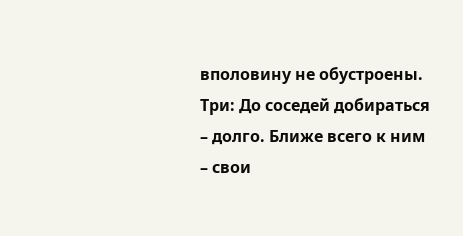вполовину не обустроены. Три: До соседей добираться – долго. Ближе всего к ним – свои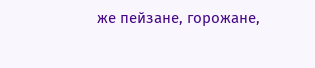же пейзане, горожане,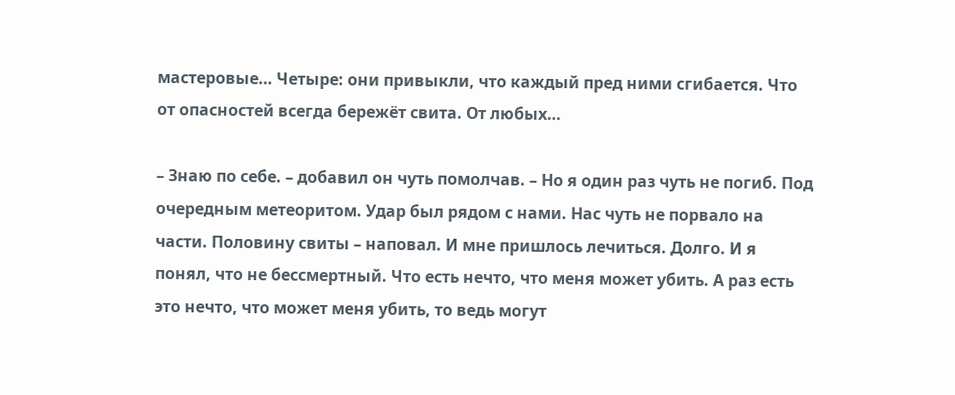мастеровые… Четыре: они привыкли, что каждый пред ними сгибается. Что от опасностей всегда бережёт свита. От любых…

– Знаю по себе. – добавил он чуть помолчав. – Но я один раз чуть не погиб. Под очередным метеоритом. Удар был рядом с нами. Нас чуть не порвало на части. Половину свиты – наповал. И мне пришлось лечиться. Долго. И я понял, что не бессмертный. Что есть нечто, что меня может убить. А раз есть это нечто, что может меня убить, то ведь могут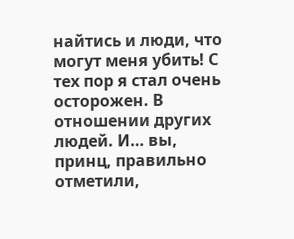найтись и люди, что могут меня убить! С тех пор я стал очень осторожен. В отношении других людей. И… вы, принц, правильно отметили,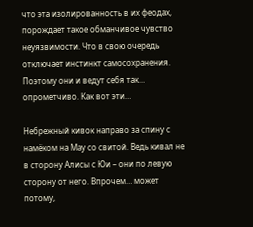что эта изолированность в их феодах, порождает такое обманчивое чувство неуязвимости. Что в свою очередь отключает инстинкт самосохранения. Поэтому они и ведут себя так… опрометчиво. Как вот эти…

Небрежный кивок направо за спину с намёком на Мау со свитой. Ведь кивал не в сторону Алисы с Юи – они по левую сторону от него. Впрочем… может потому,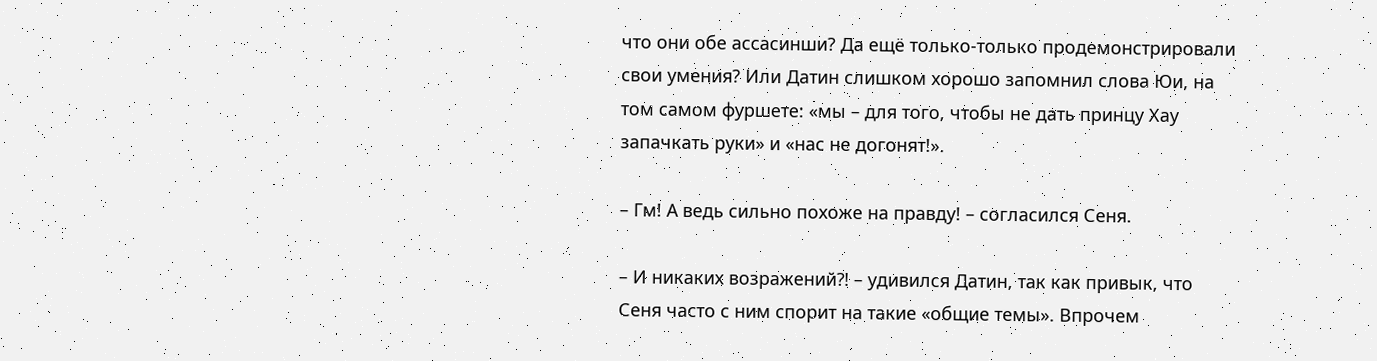что они обе ассасинши? Да ещё только-только продемонстрировали свои умения? Или Датин слишком хорошо запомнил слова Юи, на том самом фуршете: «мы – для того, чтобы не дать принцу Хау запачкать руки» и «нас не догонят!».

– Гм! А ведь сильно похоже на правду! – согласился Сеня.

– И никаких возражений⁈ – удивился Датин, так как привык, что Сеня часто с ним спорит на такие «общие темы». Впрочем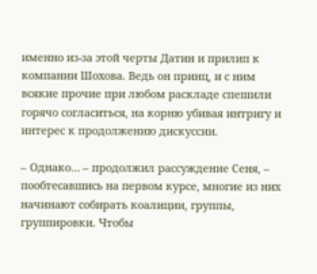именно из-за этой черты Датин и прилип к компании Шохова. Ведь он принц, и с ним всякие прочие при любом раскладе спешили горячо согласиться, на корню убивая интригу и интерес к продолжению дискуссии.

– Однако… – продолжил рассуждение Сеня, – пообтесавшись на первом курсе, многие из них начинают собирать коалиции, группы, группировки. Чтобы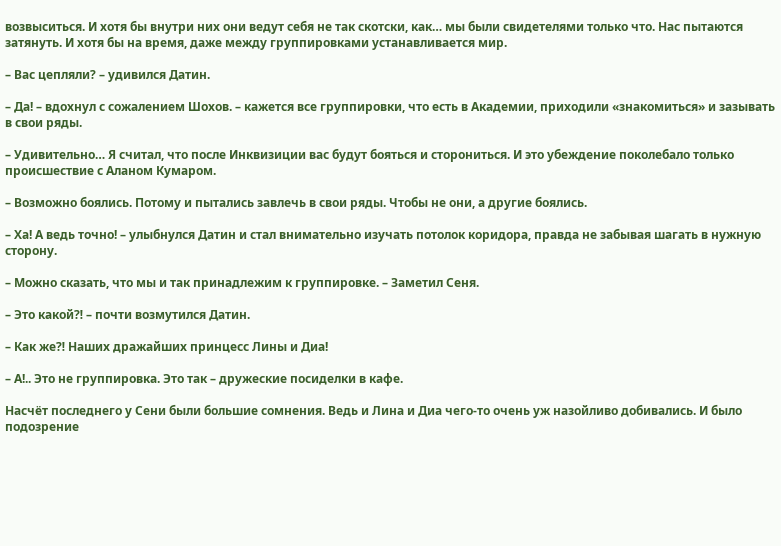возвыситься. И хотя бы внутри них они ведут себя не так скотски, как… мы были свидетелями только что. Нас пытаются затянуть. И хотя бы на время, даже между группировками устанавливается мир.

– Вас цепляли? – удивился Датин.

– Да! – вдохнул с сожалением Шохов. – кажется все группировки, что есть в Академии, приходили «знакомиться» и зазывать в свои ряды.

– Удивительно… Я считал, что после Инквизиции вас будут бояться и сторониться. И это убеждение поколебало только происшествие с Аланом Кумаром.

– Возможно боялись. Потому и пытались завлечь в свои ряды. Чтобы не они, а другие боялись.

– Ха! А ведь точно! – улыбнулся Датин и стал внимательно изучать потолок коридора, правда не забывая шагать в нужную сторону.

– Можно сказать, что мы и так принадлежим к группировке. – Заметил Сеня.

– Это какой⁈ – почти возмутился Датин.

– Как же⁈ Наших дражайших принцесс Лины и Диа!

– А!.. Это не группировка. Это так – дружеские посиделки в кафе.

Насчёт последнего у Сени были большие сомнения. Ведь и Лина и Диа чего-то очень уж назойливо добивались. И было подозрение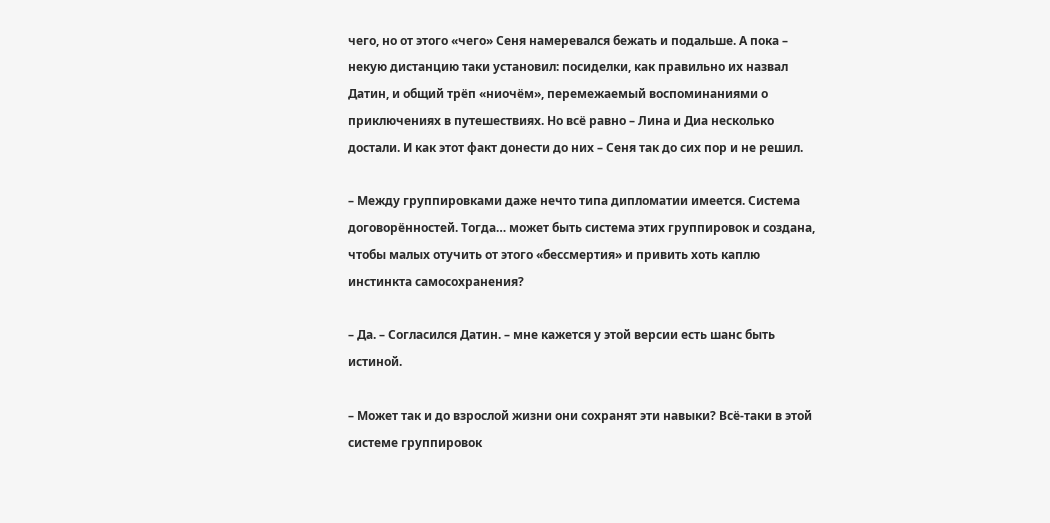чего, но от этого «чего» Сеня намеревался бежать и подальше. А пока – некую дистанцию таки установил: посиделки, как правильно их назвал Датин, и общий трёп «ниочём», перемежаемый воспоминаниями о приключениях в путешествиях. Но всё равно – Лина и Диа несколько достали. И как этот факт донести до них – Сеня так до сих пор и не решил.

– Между группировками даже нечто типа дипломатии имеется. Система договорённостей. Тогда… может быть система этих группировок и создана, чтобы малых отучить от этого «бессмертия» и привить хоть каплю инстинкта самосохранения?

– Да. – Согласился Датин. – мне кажется у этой версии есть шанс быть истиной.

– Может так и до взрослой жизни они сохранят эти навыки? Всё-таки в этой системе группировок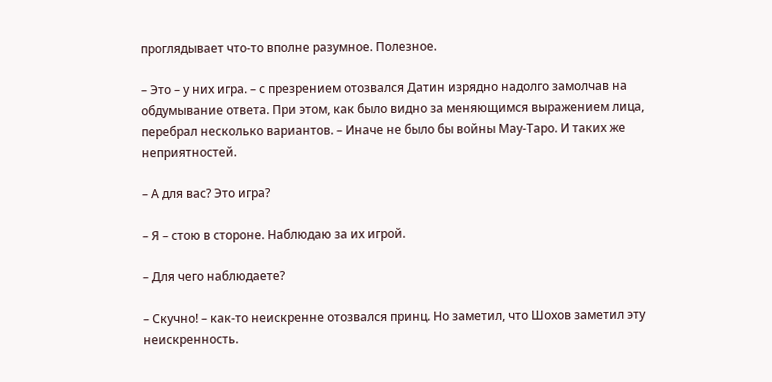проглядывает что-то вполне разумное. Полезное.

– Это – у них игра. – с презрением отозвался Датин изрядно надолго замолчав на обдумывание ответа. При этом, как было видно за меняющимся выражением лица, перебрал несколько вариантов. – Иначе не было бы войны Мау-Таро. И таких же неприятностей.

– А для вас? Это игра?

– Я – стою в стороне. Наблюдаю за их игрой.

– Для чего наблюдаете?

– Скучно! – как-то неискренне отозвался принц. Но заметил, что Шохов заметил эту неискренность.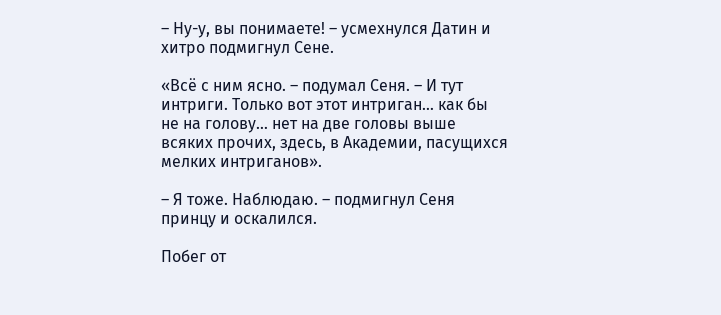– Ну-у, вы понимаете! – усмехнулся Датин и хитро подмигнул Сене.

«Всё с ним ясно. – подумал Сеня. – И тут интриги. Только вот этот интриган… как бы не на голову… нет на две головы выше всяких прочих, здесь, в Академии, пасущихся мелких интриганов».

– Я тоже. Наблюдаю. – подмигнул Сеня принцу и оскалился.

Побег от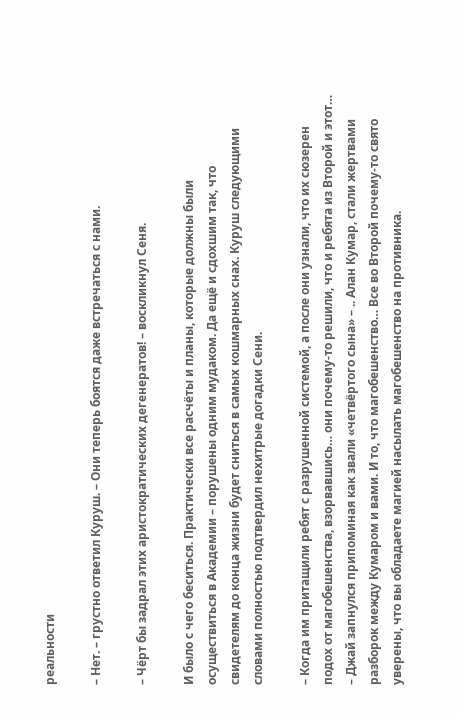реальности

– Нет. – грустно ответил Куруш. – Они теперь боятся даже встречаться с нами.

– Чёрт бы задрал этих аристократических дегенератов! – воскликнул Сеня.

И было с чего беситься. Практически все расчёты и планы, которые должны были осуществиться в Академии – порушены одним мудаком. Да ещё и сдохшим так, что свидетелям до конца жизни будет сниться в самых кошмарных снах. Куруш следующими словами полностью подтвердил нехитрые догадки Сени.

– Когда им притащили ребят с разрушенной системой, а после они узнали, что их сюзерен подох от магобешенства, взорвавшись… они почему-то решили, что и ребята из Второй и этот… – Джай запнулся припоминая как звали «четвёртого сына» – .. Алан Кумар, стали жертвами разборок между Кумаром и вами. И то, что магобешенство… Все во Второй почему-то свято уверены, что вы обладаете магией насылать магобешенство на противника.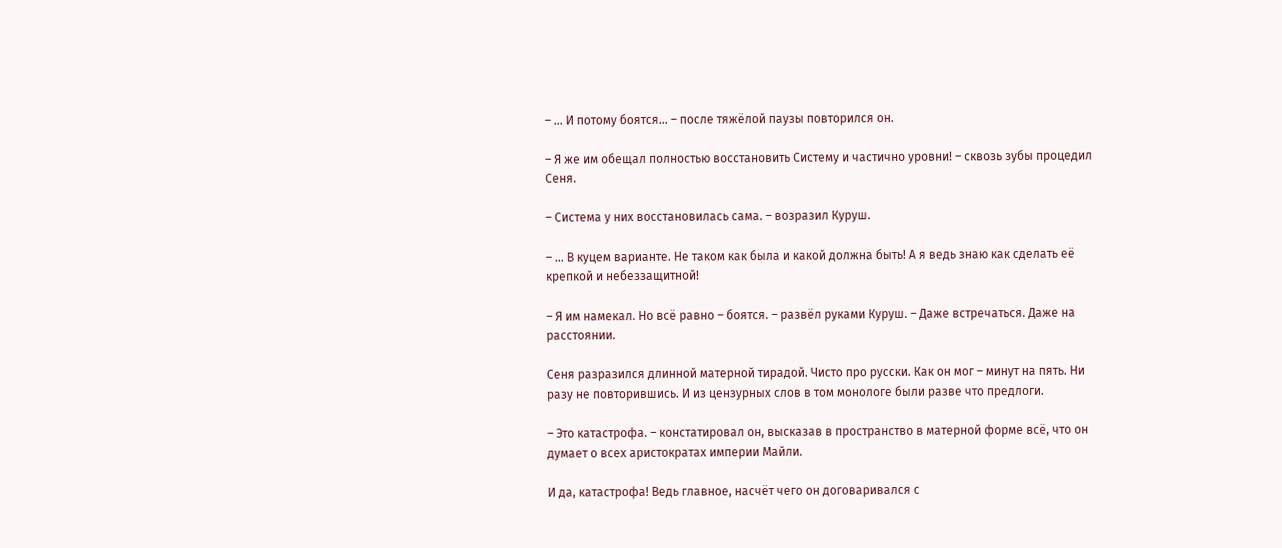– … И потому боятся… – после тяжёлой паузы повторился он.

– Я же им обещал полностью восстановить Систему и частично уровни! – сквозь зубы процедил Сеня.

– Система у них восстановилась сама. – возразил Куруш.

– … В куцем варианте. Не таком как была и какой должна быть! А я ведь знаю как сделать её крепкой и небеззащитной!

– Я им намекал. Но всё равно – боятся. – развёл руками Куруш. – Даже встречаться. Даже на расстоянии.

Сеня разразился длинной матерной тирадой. Чисто про русски. Как он мог – минут на пять. Ни разу не повторившись. И из цензурных слов в том монологе были разве что предлоги.

– Это катастрофа. – констатировал он, высказав в пространство в матерной форме всё, что он думает о всех аристократах империи Майли.

И да, катастрофа! Ведь главное, насчёт чего он договаривался с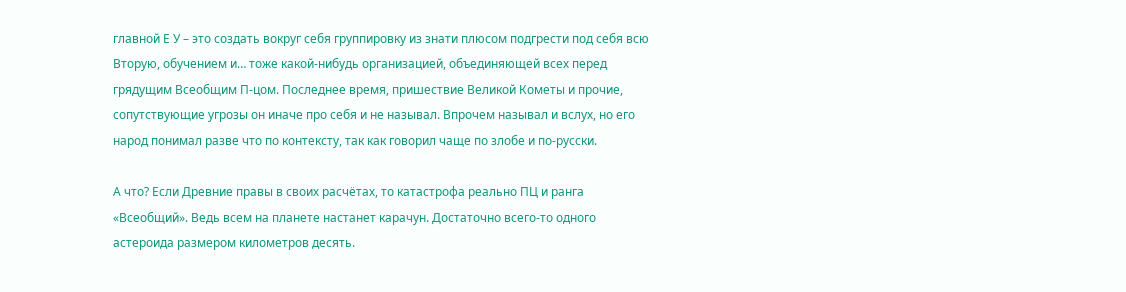главной Е У – это создать вокруг себя группировку из знати плюсом подгрести под себя всю Вторую, обучением и… тоже какой-нибудь организацией, объединяющей всех перед грядущим Всеобщим П-цом. Последнее время, пришествие Великой Кометы и прочие, сопутствующие угрозы он иначе про себя и не называл. Впрочем называл и вслух, но его народ понимал разве что по контексту, так как говорил чаще по злобе и по-русски.

А что? Если Древние правы в своих расчётах, то катастрофа реально ПЦ и ранга «Всеобщий». Ведь всем на планете настанет карачун. Достаточно всего-то одного астероида размером километров десять.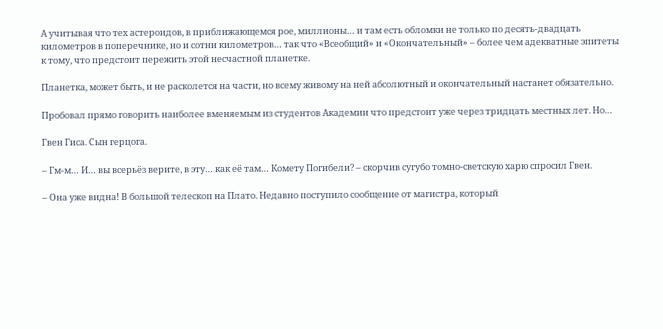А учитывая что тех астероидов, в приближающемся рое, миллионы… и там есть обломки не только по десять-двадцать километров в поперечнике, но и сотни километров… так что «Всеобщий» и «Окончательный» – более чем адекватные эпитеты к тому, что предстоит пережить этой несчастной планетке.

Планетка, может быть, и не расколется на части, но всему живому на ней абсолютный и окончательный настанет обязательно.

Пробовал прямо говорить наиболее вменяемым из студентов Академии что предстоит уже через тридцать местных лет. Но…

Гвен Гиса. Сын герцога.

– Гм-м… И… вы всерьёз верите, в эту… как её там… Комету Погибели? – скорчив сугубо томно-светскую харю спросил Гвен.

– Она уже видна! В большой телескоп на Плато. Недавно поступило сообщение от магистра, который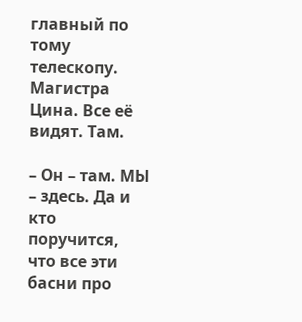главный по тому телескопу. Магистра Цина. Все её видят. Там.

– Он – там. МЫ – здесь. Да и кто поручится, что все эти басни про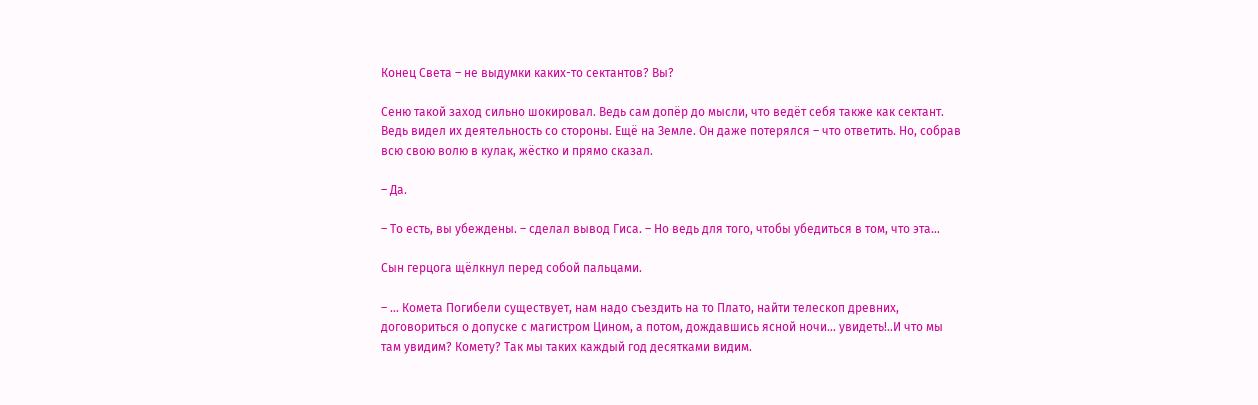Конец Света – не выдумки каких-то сектантов? Вы?

Сеню такой заход сильно шокировал. Ведь сам допёр до мысли, что ведёт себя также как сектант. Ведь видел их деятельность со стороны. Ещё на Земле. Он даже потерялся – что ответить. Но, собрав всю свою волю в кулак, жёстко и прямо сказал.

– Да.

– То есть, вы убеждены. – сделал вывод Гиса. – Но ведь для того, чтобы убедиться в том, что эта…

Сын герцога щёлкнул перед собой пальцами.

– … Комета Погибели существует, нам надо съездить на то Плато, найти телескоп древних, договориться о допуске с магистром Цином, а потом, дождавшись ясной ночи… увидеть!..И что мы там увидим? Комету? Так мы таких каждый год десятками видим.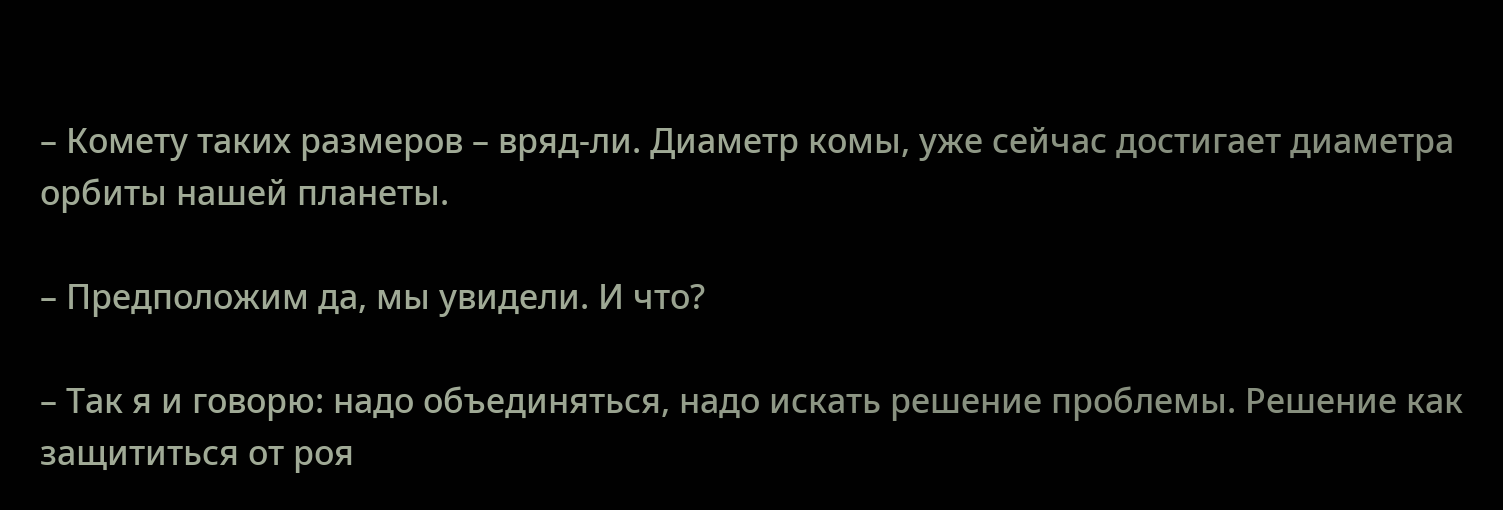– Комету таких размеров – вряд-ли. Диаметр комы, уже сейчас достигает диаметра орбиты нашей планеты.

– Предположим да, мы увидели. И что?

– Так я и говорю: надо объединяться, надо искать решение проблемы. Решение как защититься от роя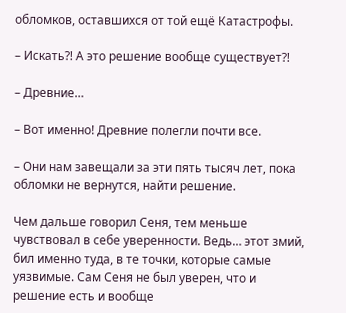обломков, оставшихся от той ещё Катастрофы.

– Искать⁈ А это решение вообще существует⁈

– Древние…

– Вот именно! Древние полегли почти все.

– Они нам завещали за эти пять тысяч лет, пока обломки не вернутся, найти решение.

Чем дальше говорил Сеня, тем меньше чувствовал в себе уверенности. Ведь… этот змий, бил именно туда, в те точки, которые самые уязвимые. Сам Сеня не был уверен, что и решение есть и вообще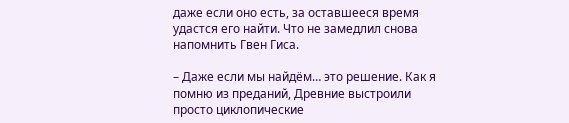даже если оно есть, за оставшееся время удастся его найти. Что не замедлил снова напомнить Гвен Гиса.

– Даже если мы найдём… это решение. Как я помню из преданий, Древние выстроили просто циклопические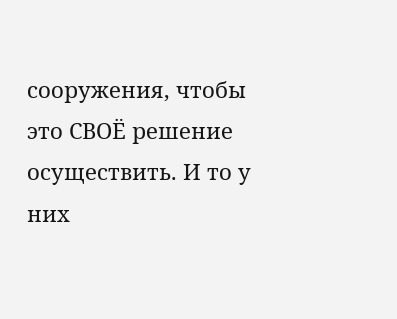сооружения, чтобы это СВОЁ решение осуществить. И то у них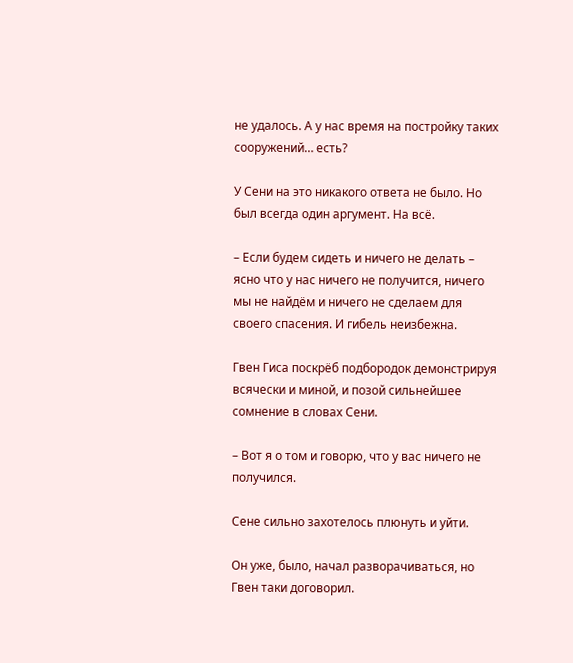не удалось. А у нас время на постройку таких сооружений… есть?

У Сени на это никакого ответа не было. Но был всегда один аргумент. На всё.

– Если будем сидеть и ничего не делать – ясно что у нас ничего не получится, ничего мы не найдём и ничего не сделаем для своего спасения. И гибель неизбежна.

Гвен Гиса поскрёб подбородок демонстрируя всячески и миной, и позой сильнейшее сомнение в словах Сени.

– Вот я о том и говорю, что у вас ничего не получился.

Сене сильно захотелось плюнуть и уйти.

Он уже, было, начал разворачиваться, но Гвен таки договорил.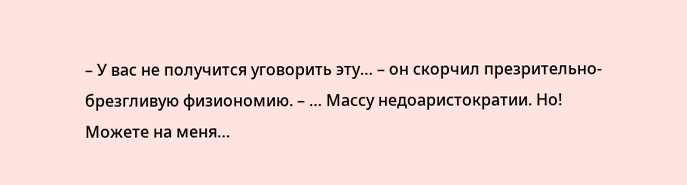– У вас не получится уговорить эту… – он скорчил презрительно-брезгливую физиономию. – … Массу недоаристократии. Но! Можете на меня…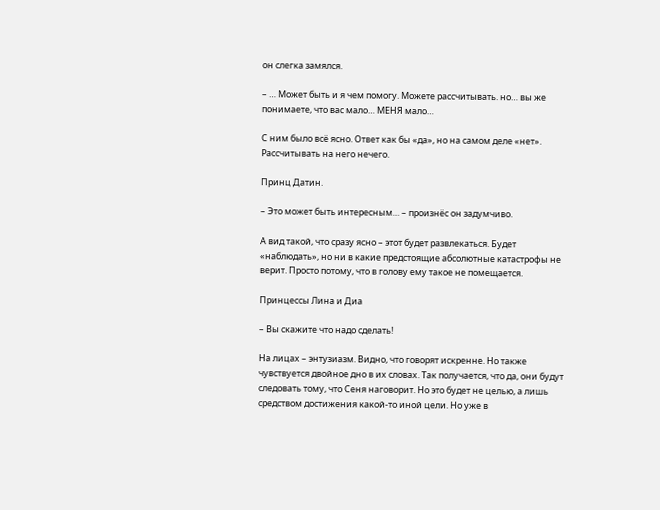он слегка замялся.

– … Может быть и я чем помогу. Можете рассчитывать. но… вы же понимаете, что вас мало… МЕНЯ мало…

С ним было всё ясно. Ответ как бы «да», но на самом деле «нет». Рассчитывать на него нечего.

Принц Датин.

– Это может быть интересным… – произнёс он задумчиво.

А вид такой, что сразу ясно – этот будет развлекаться. Будет «наблюдать», но ни в какие предстоящие абсолютные катастрофы не верит. Просто потому, что в голову ему такое не помещается.

Принцессы Лина и Диа

– Вы скажите что надо сделать!

На лицах – энтузиазм. Видно, что говорят искренне. Но также чувствуется двойное дно в их словах. Так получается, что да, они будут следовать тому, что Сеня наговорит. Но это будет не целью, а лишь средством достижения какой-то иной цели. Но уже в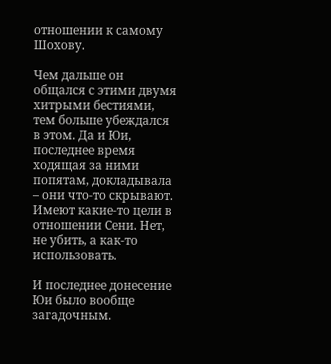отношении к самому Шохову.

Чем дальше он общался с этими двумя хитрыми бестиями, тем больше убеждался в этом. Да и Юи, последнее время ходящая за ними попятам, докладывала – они что-то скрывают. Имеют какие-то цели в отношении Сени. Нет, не убить, а как-то использовать.

И последнее донесение Юи было вообще загадочным.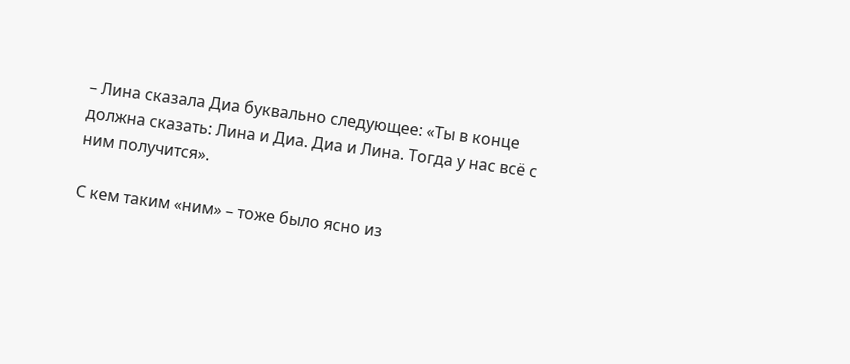– Лина сказала Диа буквально следующее: «Ты в конце должна сказать: Лина и Диа. Диа и Лина. Тогда у нас всё с ним получится».

С кем таким «ним» – тоже было ясно из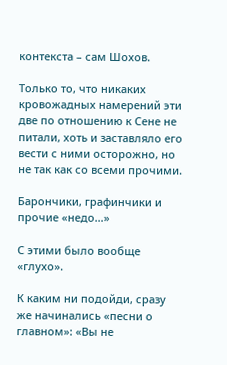контекста – сам Шохов.

Только то, что никаких кровожадных намерений эти две по отношению к Сене не питали, хоть и заставляло его вести с ними осторожно, но не так как со всеми прочими.

Барончики, графинчики и прочие «недо…»

С этими было вообще «глухо».

К каким ни подойди, сразу же начинались «песни о главном»: «Вы не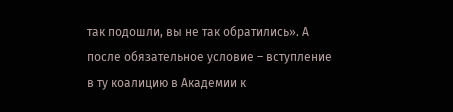так подошли, вы не так обратились». А после обязательное условие – вступление в ту коалицию в Академии к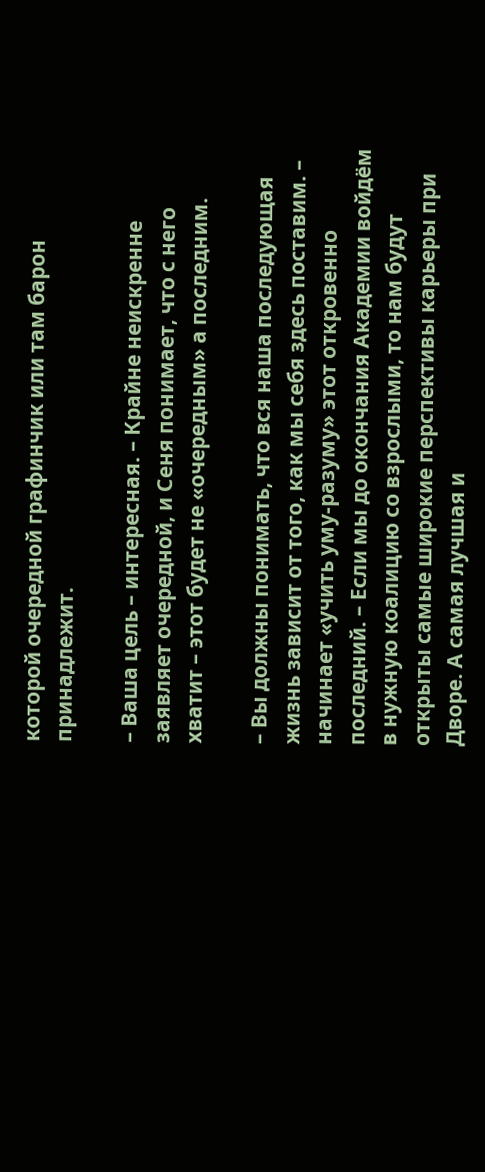которой очередной графинчик или там барон принадлежит.

– Ваша цель – интересная. – Крайне неискренне заявляет очередной, и Сеня понимает, что с него хватит – этот будет не «очередным» а последним.

– Вы должны понимать, что вся наша последующая жизнь зависит от того, как мы себя здесь поставим. – начинает «учить уму-разуму» этот откровенно последний. – Если мы до окончания Академии войдём в нужную коалицию со взрослыми, то нам будут открыты самые широкие перспективы карьеры при Дворе. А самая лучшая и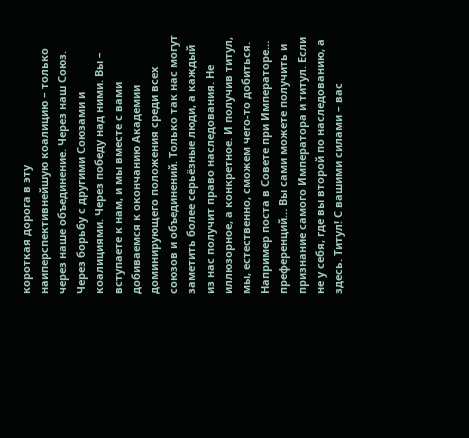короткая дорога в эту наиперспективнейшую коалицию – только через наше объединение. Через наш Союз. Через борьбу с другими Союзами и коалициями. Через победу над ними. Вы – вступаете к нам, и мы вместе с вами добиваемся к окончанию Академии доминирующего положения среди всех союзов и объединений. Только так нас могут заметить более серьёзные люди, а каждый из нас получит право наследования. Не иллюзорное, а конкретное. И получив титул, мы, естественно, сможем чего-то добиться. Например поста в Совете при Императоре… преференций… Вы сами можете получить и признание самого Императора и титул. Если не у себя, где вы второй по наследованию, а здесь. Титул! С вашими силами – вас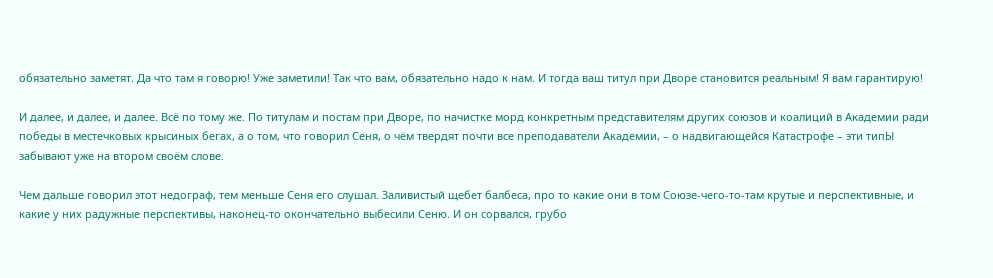обязательно заметят. Да что там я говорю! Уже заметили! Так что вам, обязательно надо к нам. И тогда ваш титул при Дворе становится реальным! Я вам гарантирую!

И далее, и далее, и далее. Всё по тому же. По титулам и постам при Дворе, по начистке морд конкретным представителям других союзов и коалиций в Академии ради победы в местечковых крысиных бегах, а о том, что говорил Сеня, о чём твердят почти все преподаватели Академии, – о надвигающейся Катастрофе – эти типЫ забывают уже на втором своём слове.

Чем дальше говорил этот недограф, тем меньше Сеня его слушал. Заливистый щебет балбеса, про то какие они в том Союзе-чего-то-там крутые и перспективные, и какие у них радужные перспективы, наконец-то окончательно выбесили Сеню. И он сорвался, грубо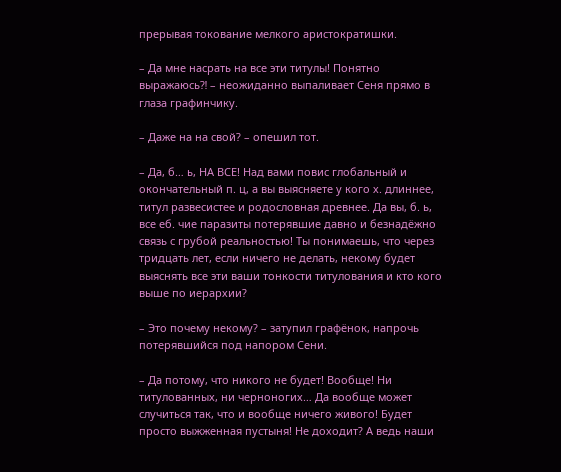прерывая токование мелкого аристократишки.

– Да мне насрать на все эти титулы! Понятно выражаюсь⁈ – неожиданно выпаливает Сеня прямо в глаза графинчику.

– Даже на на свой? – опешил тот.

– Да, б… ь, НА ВСЕ! Над вами повис глобальный и окончательный п. ц, а вы выясняете у кого х. длиннее, титул развесистее и родословная древнее. Да вы, б. ь, все еб. чие паразиты потерявшие давно и безнадёжно связь с грубой реальностью! Ты понимаешь, что через тридцать лет, если ничего не делать, некому будет выяснять все эти ваши тонкости титулования и кто кого выше по иерархии?

– Это почему некому? – затупил графёнок, напрочь потерявшийся под напором Сени.

– Да потому, что никого не будет! Вообще! Ни титулованных, ни черноногих… Да вообще может случиться так, что и вообще ничего живого! Будет просто выжженная пустыня! Не доходит? А ведь наши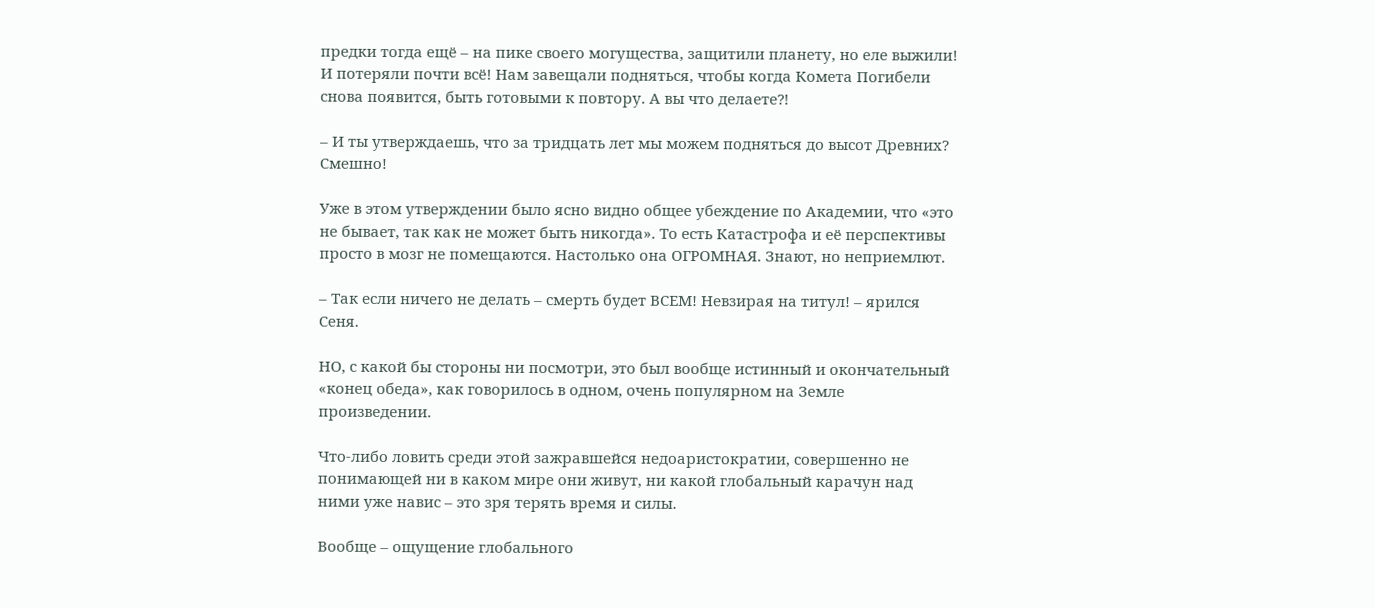предки тогда ещё – на пике своего могущества, защитили планету, но еле выжили! И потеряли почти всё! Нам завещали подняться, чтобы когда Комета Погибели снова появится, быть готовыми к повтору. А вы что делаете⁈

– И ты утверждаешь, что за тридцать лет мы можем подняться до высот Древних? Смешно!

Уже в этом утверждении было ясно видно общее убеждение по Академии, что «это не бывает, так как не может быть никогда». То есть Катастрофа и её перспективы просто в мозг не помещаются. Настолько она ОГРОМНАЯ. Знают, но неприемлют.

– Так если ничего не делать – смерть будет ВСЕМ! Невзирая на титул! – ярился Сеня.

НО, с какой бы стороны ни посмотри, это был вообще истинный и окончательный «конец обеда», как говорилось в одном, очень популярном на Земле произведении.

Что-либо ловить среди этой зажравшейся недоаристократии, совершенно не понимающей ни в каком мире они живут, ни какой глобальный карачун над ними уже навис – это зря терять время и силы.

Вообще – ощущение глобального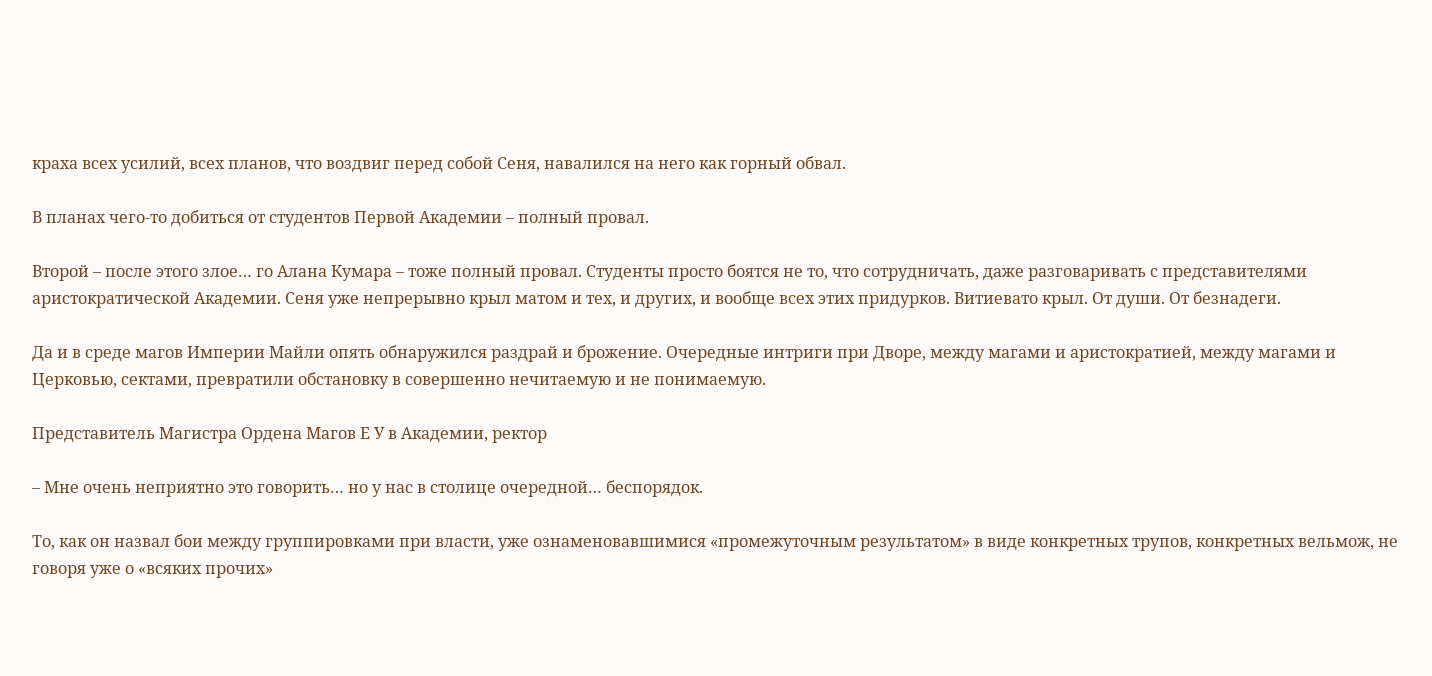краха всех усилий, всех планов, что воздвиг перед собой Сеня, навалился на него как горный обвал.

В планах чего-то добиться от студентов Первой Академии – полный провал.

Второй – после этого злое… го Алана Кумара – тоже полный провал. Студенты просто боятся не то, что сотрудничать, даже разговаривать с представителями аристократической Академии. Сеня уже непрерывно крыл матом и тех, и других, и вообще всех этих придурков. Витиевато крыл. От души. От безнадеги.

Да и в среде магов Империи Майли опять обнаружился раздрай и брожение. Очередные интриги при Дворе, между магами и аристократией, между магами и Церковью, сектами, превратили обстановку в совершенно нечитаемую и не понимаемую.

Представитель Магистра Ордена Магов Е У в Академии, ректор

– Мне очень неприятно это говорить… но у нас в столице очередной… беспорядок.

То, как он назвал бои между группировками при власти, уже ознаменовавшимися «промежуточным результатом» в виде конкретных трупов, конкретных вельмож, не говоря уже о «всяких прочих»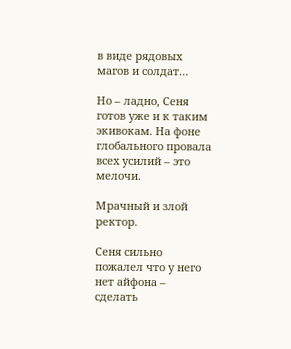в виде рядовых магов и солдат…

Но – ладно, Сеня готов уже и к таким экивокам. На фоне глобального провала всех усилий – это мелочи.

Мрачный и злой ректор.

Сеня сильно пожалел что у него нет айфона – сделать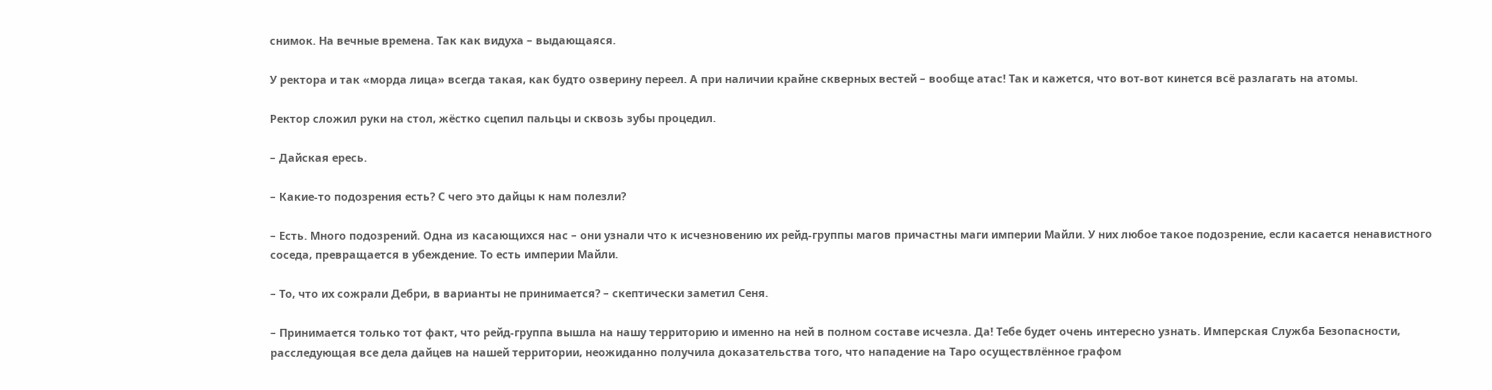снимок. На вечные времена. Так как видуха – выдающаяся.

У ректора и так «морда лица» всегда такая, как будто озверину переел. А при наличии крайне скверных вестей – вообще атас! Так и кажется, что вот-вот кинется всё разлагать на атомы.

Ректор сложил руки на стол, жёстко сцепил пальцы и сквозь зубы процедил.

– Дайская ересь.

– Какие-то подозрения есть? С чего это дайцы к нам полезли?

– Есть. Много подозрений. Одна из касающихся нас – они узнали что к исчезновению их рейд-группы магов причастны маги империи Майли. У них любое такое подозрение, если касается ненавистного соседа, превращается в убеждение. То есть империи Майли.

– То, что их сожрали Дебри, в варианты не принимается? – скептически заметил Сеня.

– Принимается только тот факт, что рейд-группа вышла на нашу территорию и именно на ней в полном составе исчезла. Да! Тебе будет очень интересно узнать. Имперская Служба Безопасности, расследующая все дела дайцев на нашей территории, неожиданно получила доказательства того, что нападение на Таро осуществлённое графом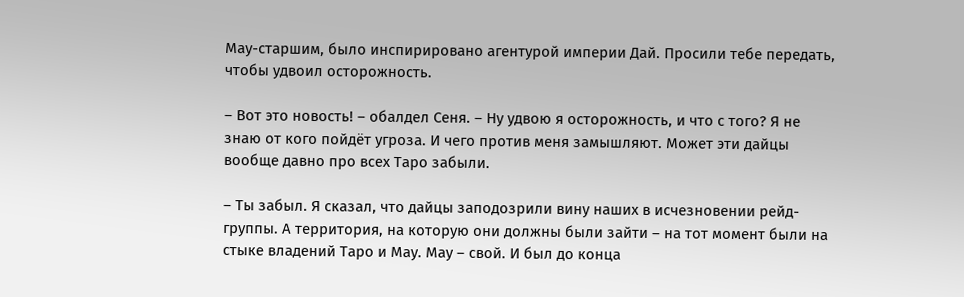Мау-старшим, было инспирировано агентурой империи Дай. Просили тебе передать, чтобы удвоил осторожность.

– Вот это новость! – обалдел Сеня. – Ну удвою я осторожность, и что с того? Я не знаю от кого пойдёт угроза. И чего против меня замышляют. Может эти дайцы вообще давно про всех Таро забыли.

– Ты забыл. Я сказал, что дайцы заподозрили вину наших в исчезновении рейд-группы. А территория, на которую они должны были зайти – на тот момент были на стыке владений Таро и Мау. Мау – свой. И был до конца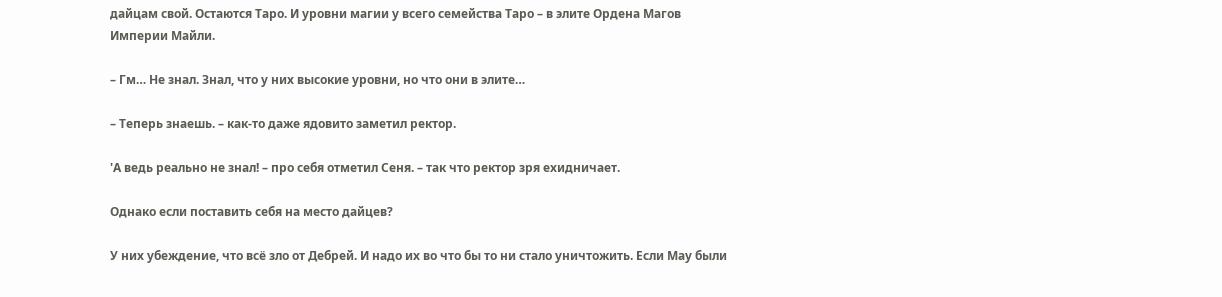дайцам свой. Остаются Таро. И уровни магии у всего семейства Таро – в элите Ордена Магов Империи Майли.

– Гм… Не знал. Знал, что у них высокие уровни, но что они в элите…

– Теперь знаешь. – как-то даже ядовито заметил ректор.

'А ведь реально не знал! – про себя отметил Сеня. – так что ректор зря ехидничает.

Однако если поставить себя на место дайцев?

У них убеждение, что всё зло от Дебрей. И надо их во что бы то ни стало уничтожить. Если Мау были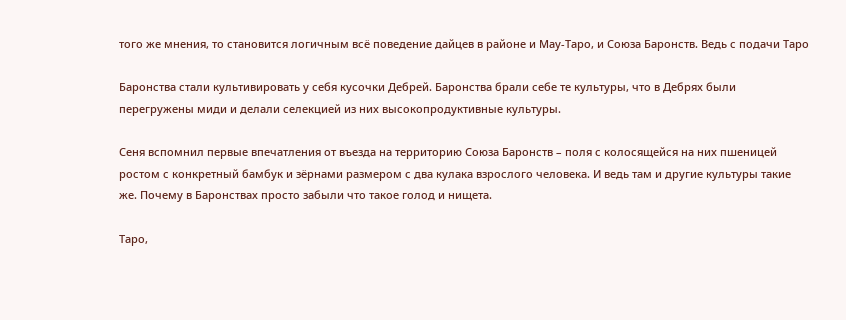того же мнения, то становится логичным всё поведение дайцев в районе и Мау-Таро, и Союза Баронств. Ведь с подачи Таро

Баронства стали культивировать у себя кусочки Дебрей. Баронства брали себе те культуры, что в Дебрях были перегружены миди и делали селекцией из них высокопродуктивные культуры.

Сеня вспомнил первые впечатления от въезда на территорию Союза Баронств – поля с колосящейся на них пшеницей ростом с конкретный бамбук и зёрнами размером с два кулака взрослого человека. И ведь там и другие культуры такие же. Почему в Баронствах просто забыли что такое голод и нищета.

Таро,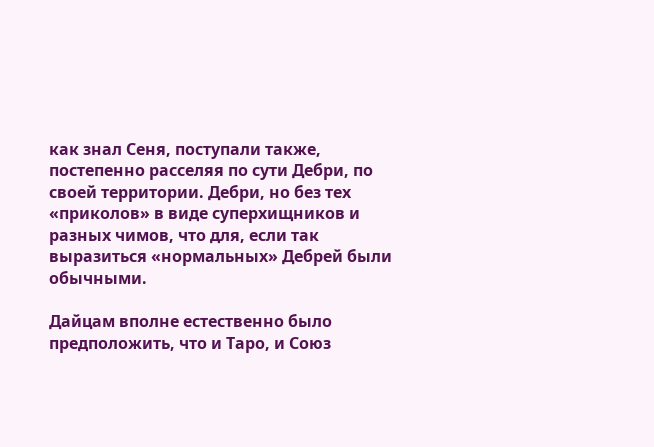как знал Сеня, поступали также, постепенно расселяя по сути Дебри, по своей территории. Дебри, но без тех «приколов» в виде суперхищников и разных чимов, что для, если так выразиться «нормальных» Дебрей были обычными.

Дайцам вполне естественно было предположить, что и Таро, и Союз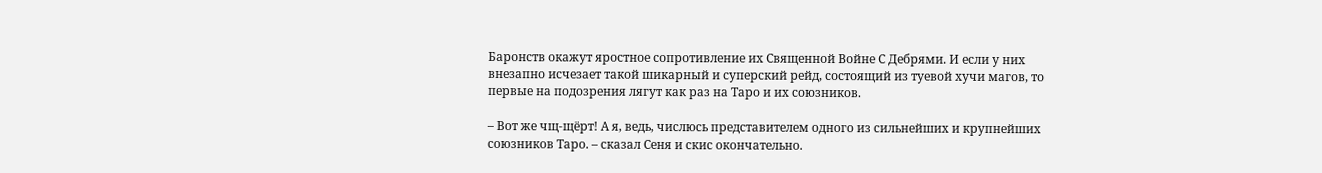Баронств окажут яростное сопротивление их Священной Войне С Дебрями. И если у них внезапно исчезает такой шикарный и суперский рейд, состоящий из туевой хучи магов, то первые на подозрения лягут как раз на Таро и их союзников.

– Вот же чщ-щёрт! А я, ведь, числюсь представителем одного из сильнейших и крупнейших союзников Таро. – сказал Сеня и скис окончательно.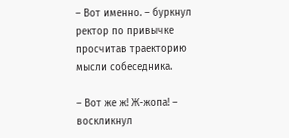– Вот именно. – буркнул ректор по привычке просчитав траекторию мысли собеседника.

– Вот же ж! Ж-жопа! – воскликнул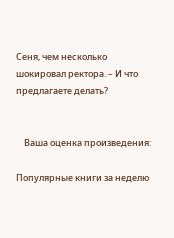Сеня, чем несколько шокировал ректора. – И что предлагаете делать?


    Ваша оценка произведения:

Популярные книги за неделю